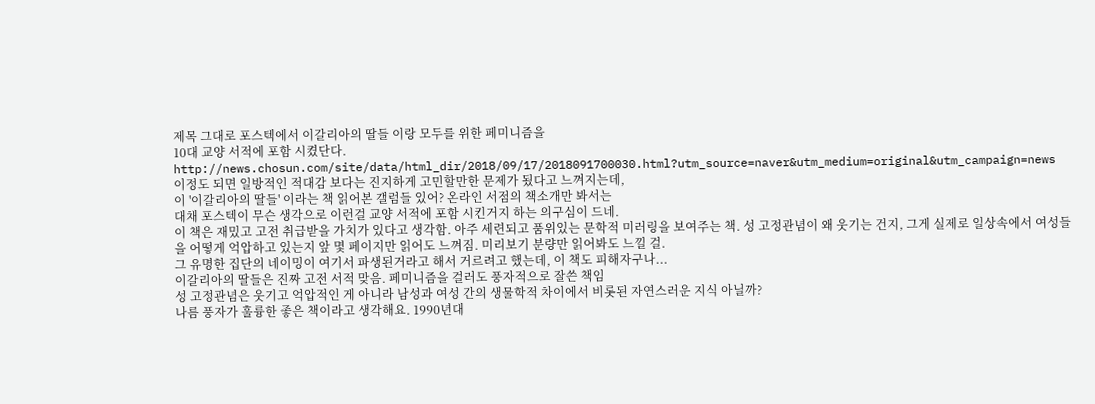제목 그대로 포스텍에서 이갈리아의 딸들 이랑 모두를 위한 페미니즘을
10대 교양 서적에 포함 시켰단다.
http://news.chosun.com/site/data/html_dir/2018/09/17/2018091700030.html?utm_source=naver&utm_medium=original&utm_campaign=news
이정도 되면 일방적인 적대감 보다는 진지하게 고민할만한 문제가 됬다고 느껴지는데,
이 '이갈리아의 딸들' 이라는 책 읽어본 갤럼들 있어? 온라인 서점의 책소개만 봐서는
대채 포스텍이 무슨 생각으로 이런걸 교양 서적에 포함 시킨거지 하는 의구심이 드네.
이 책은 재밌고 고전 취급받을 가치가 있다고 생각함. 아주 세련되고 품위있는 문학적 미러링을 보여주는 책. 성 고정관념이 왜 웃기는 건지, 그게 실제로 일상속에서 여성들을 어떻게 억압하고 있는지 앞 몇 페이지만 읽어도 느껴짐. 미리보기 분량만 읽어봐도 느낄 걸.
그 유명한 집단의 네이밍이 여기서 파생된거라고 해서 거르려고 했는데, 이 책도 피해자구나...
이갈리아의 딸들은 진짜 고전 서적 맞음. 페미니즘을 걸러도 풍자적으로 잘쓴 책임
성 고정관념은 웃기고 억압적인 게 아니라 남성과 여성 간의 생물학적 차이에서 비롯된 자연스러운 지식 아닐까?
나름 풍자가 훌륭한 좋은 책이라고 생각해요. 1990년대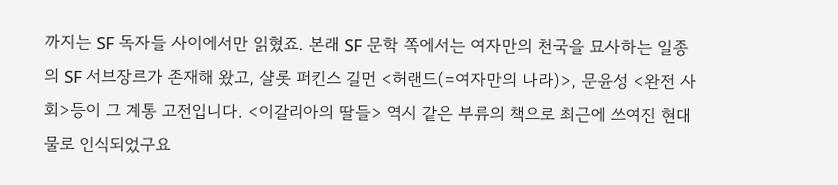까지는 SF 독자들 사이에서만 읽혔죠. 본래 SF 문학 쪽에서는 여자만의 천국을 묘사하는 일종의 SF 서브장르가 존재해 왔고, 샬롯 퍼킨스 길먼 <허랜드(=여자만의 나라)>, 문윤성 <완전 사회>등이 그 계통 고전입니다. <이갈리아의 딸들> 역시 같은 부류의 책으로 최근에 쓰여진 현대물로 인식되었구요